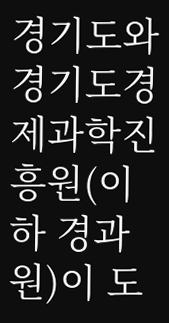경기도와 경기도경제과학진흥원(이하 경과원)이 도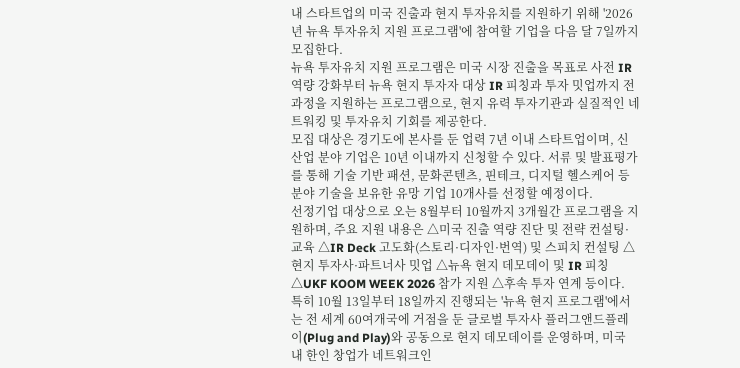내 스타트업의 미국 진출과 현지 투자유치를 지원하기 위해 '2026년 뉴욕 투자유치 지원 프로그램'에 참여할 기업을 다음 달 7일까지 모집한다.
뉴욕 투자유치 지원 프로그램은 미국 시장 진출을 목표로 사전 IR 역량 강화부터 뉴욕 현지 투자자 대상 IR 피칭과 투자 밋업까지 전 과정을 지원하는 프로그램으로, 현지 유력 투자기관과 실질적인 네트워킹 및 투자유치 기회를 제공한다.
모집 대상은 경기도에 본사를 둔 업력 7년 이내 스타트업이며, 신산업 분야 기업은 10년 이내까지 신청할 수 있다. 서류 및 발표평가를 통해 기술 기반 패션, 문화콘텐츠, 핀테크, 디지털 헬스케어 등 분야 기술을 보유한 유망 기업 10개사를 선정할 예정이다.
선정기업 대상으로 오는 8월부터 10월까지 3개월간 프로그램을 지원하며, 주요 지원 내용은 △미국 진출 역량 진단 및 전략 컨설팅·교육 △IR Deck 고도화(스토리·디자인·번역) 및 스피치 컨설팅 △현지 투자사·파트너사 밋업 △뉴욕 현지 데모데이 및 IR 피칭 △UKF KOOM WEEK 2026 참가 지원 △후속 투자 연계 등이다.
특히 10월 13일부터 18일까지 진행되는 '뉴욕 현지 프로그램'에서는 전 세계 60여개국에 거점을 둔 글로벌 투자사 플러그앤드플레이(Plug and Play)와 공동으로 현지 데모데이를 운영하며, 미국 내 한인 창업가 네트워크인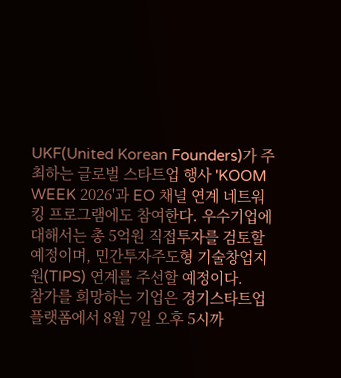UKF(United Korean Founders)가 주최하는 글로벌 스타트업 행사 'KOOM WEEK 2026'과 EO 채널 연계 네트워킹 프로그램에도 참여한다. 우수기업에 대해서는 총 5억원 직접투자를 검토할 예정이며, 민간투자주도형 기술창업지원(TIPS) 연계를 주선할 예정이다.
참가를 희망하는 기업은 경기스타트업플랫폼에서 8월 7일 오후 5시까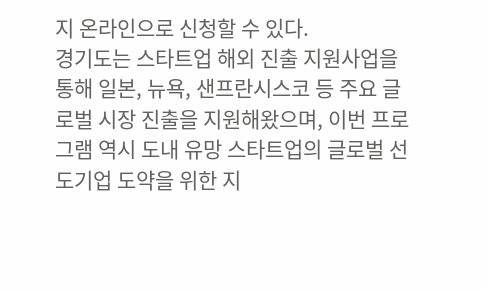지 온라인으로 신청할 수 있다.
경기도는 스타트업 해외 진출 지원사업을 통해 일본, 뉴욕, 샌프란시스코 등 주요 글로벌 시장 진출을 지원해왔으며, 이번 프로그램 역시 도내 유망 스타트업의 글로벌 선도기업 도약을 위한 지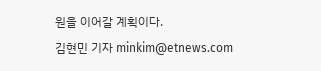원을 이어갈 계획이다.
김현민 기자 minkim@etnews.com